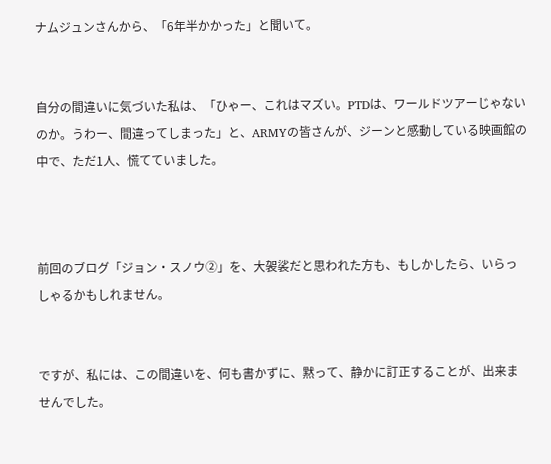ナムジュンさんから、「6年半かかった」と聞いて。


自分の間違いに気づいた私は、「ひゃー、これはマズい。PTDは、ワールドツアーじゃないのか。うわー、間違ってしまった」と、ARMYの皆さんが、ジーンと感動している映画館の中で、ただ1人、慌てていました。



前回のブログ「ジョン・スノウ②」を、大袈裟だと思われた方も、もしかしたら、いらっしゃるかもしれません。


ですが、私には、この間違いを、何も書かずに、黙って、静かに訂正することが、出来ませんでした。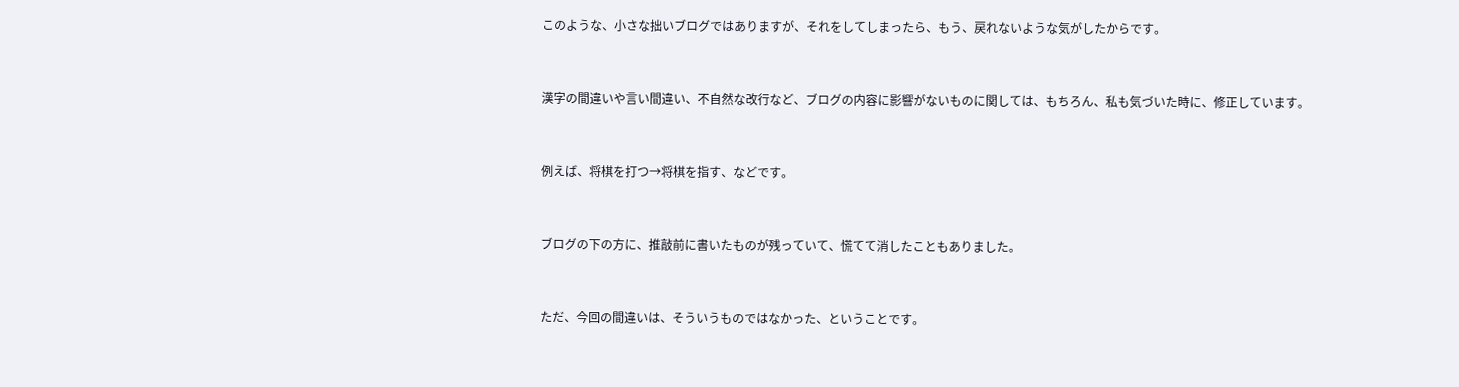このような、小さな拙いブログではありますが、それをしてしまったら、もう、戻れないような気がしたからです。


漢字の間違いや言い間違い、不自然な改行など、ブログの内容に影響がないものに関しては、もちろん、私も気づいた時に、修正しています。


例えば、将棋を打つ→将棋を指す、などです。


ブログの下の方に、推敲前に書いたものが残っていて、慌てて消したこともありました。


ただ、今回の間違いは、そういうものではなかった、ということです。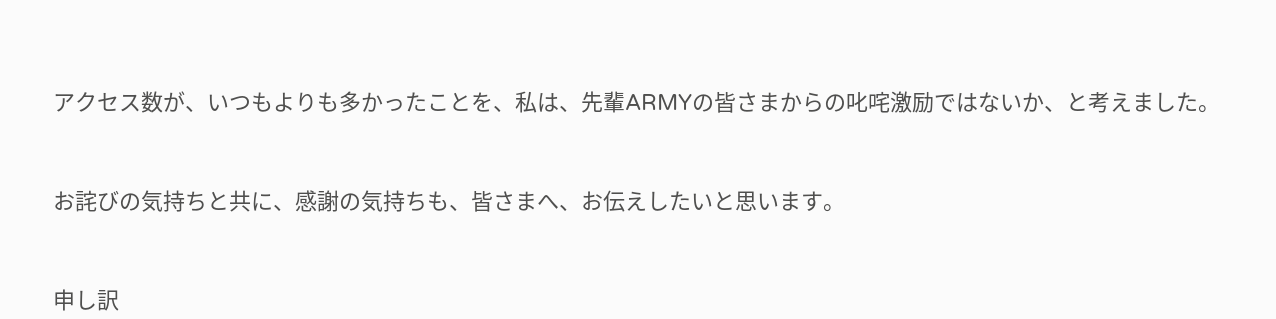アクセス数が、いつもよりも多かったことを、私は、先輩ARMYの皆さまからの叱咤激励ではないか、と考えました。


お詫びの気持ちと共に、感謝の気持ちも、皆さまへ、お伝えしたいと思います。


申し訳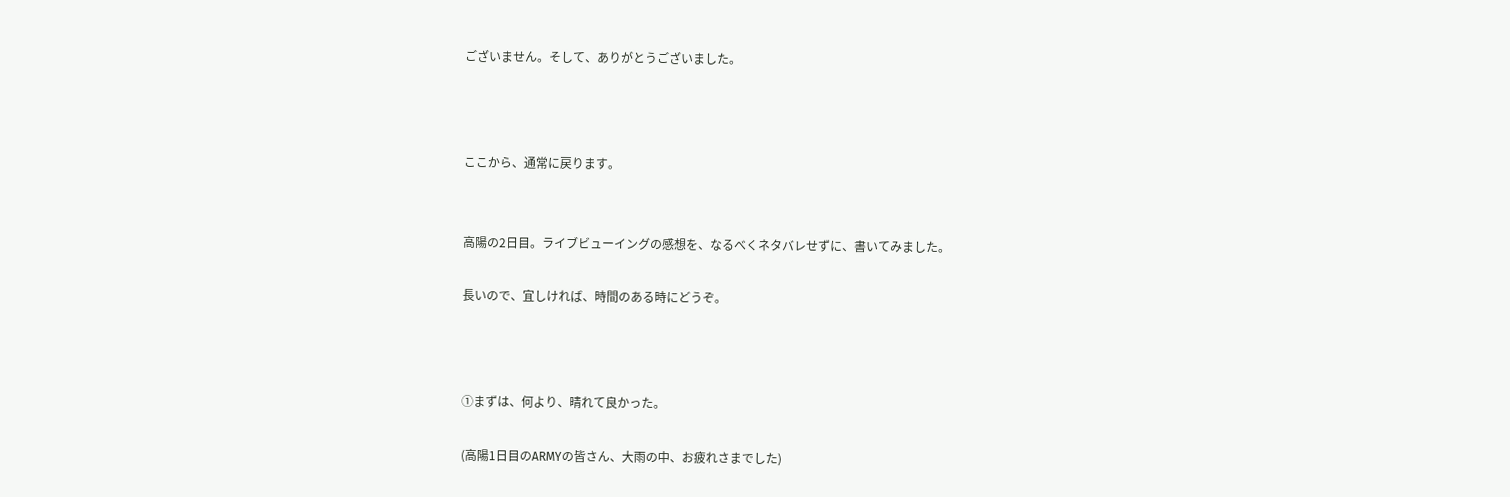ございません。そして、ありがとうございました。



ここから、通常に戻ります。


高陽の2日目。ライブビューイングの感想を、なるべくネタバレせずに、書いてみました。

長いので、宜しければ、時間のある時にどうぞ。



①まずは、何より、晴れて良かった。

(高陽1日目のARMYの皆さん、大雨の中、お疲れさまでした)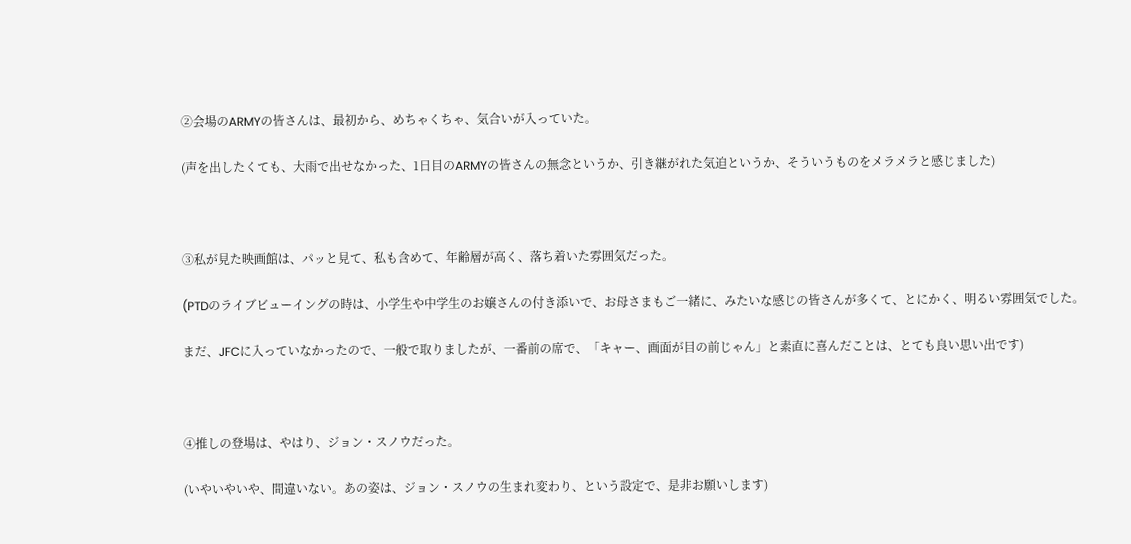②会場のARMYの皆さんは、最初から、めちゃくちゃ、気合いが入っていた。

(声を出したくても、大雨で出せなかった、1日目のARMYの皆さんの無念というか、引き継がれた気迫というか、そういうものをメラメラと感じました)



③私が見た映画館は、パッと見て、私も含めて、年齢層が高く、落ち着いた雰囲気だった。

(PTDのライブビューイングの時は、小学生や中学生のお嬢さんの付き添いで、お母さまもご一緒に、みたいな感じの皆さんが多くて、とにかく、明るい雰囲気でした。

まだ、JFCに入っていなかったので、一般で取りましたが、一番前の席で、「キャー、画面が目の前じゃん」と素直に喜んだことは、とても良い思い出です)



④推しの登場は、やはり、ジョン・スノウだった。

(いやいやいや、間違いない。あの姿は、ジョン・スノウの生まれ変わり、という設定で、是非お願いします)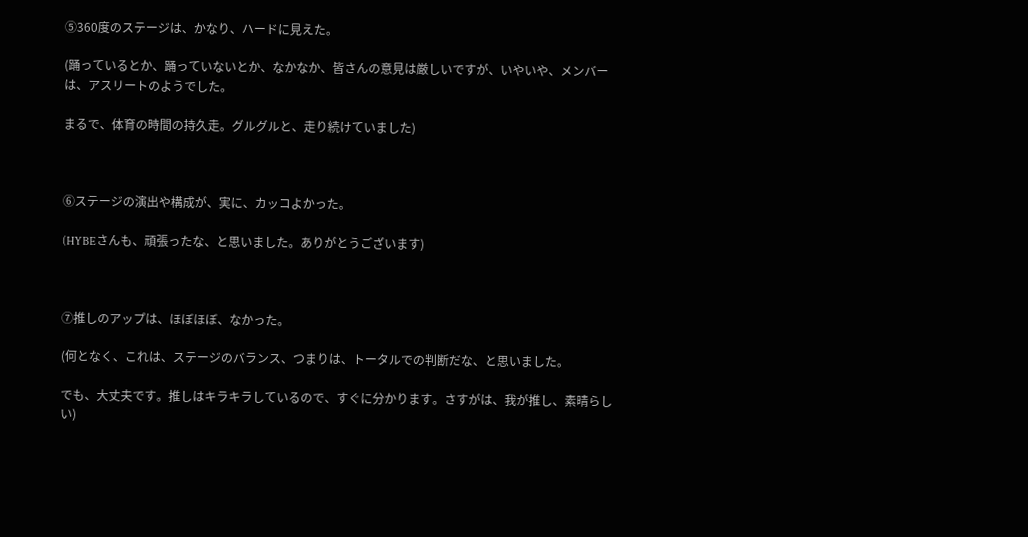⑤360度のステージは、かなり、ハードに見えた。

(踊っているとか、踊っていないとか、なかなか、皆さんの意見は厳しいですが、いやいや、メンバーは、アスリートのようでした。

まるで、体育の時間の持久走。グルグルと、走り続けていました)



⑥ステージの演出や構成が、実に、カッコよかった。

(HYBEさんも、頑張ったな、と思いました。ありがとうございます)



⑦推しのアップは、ほぼほぼ、なかった。

(何となく、これは、ステージのバランス、つまりは、トータルでの判断だな、と思いました。

でも、大丈夫です。推しはキラキラしているので、すぐに分かります。さすがは、我が推し、素晴らしい)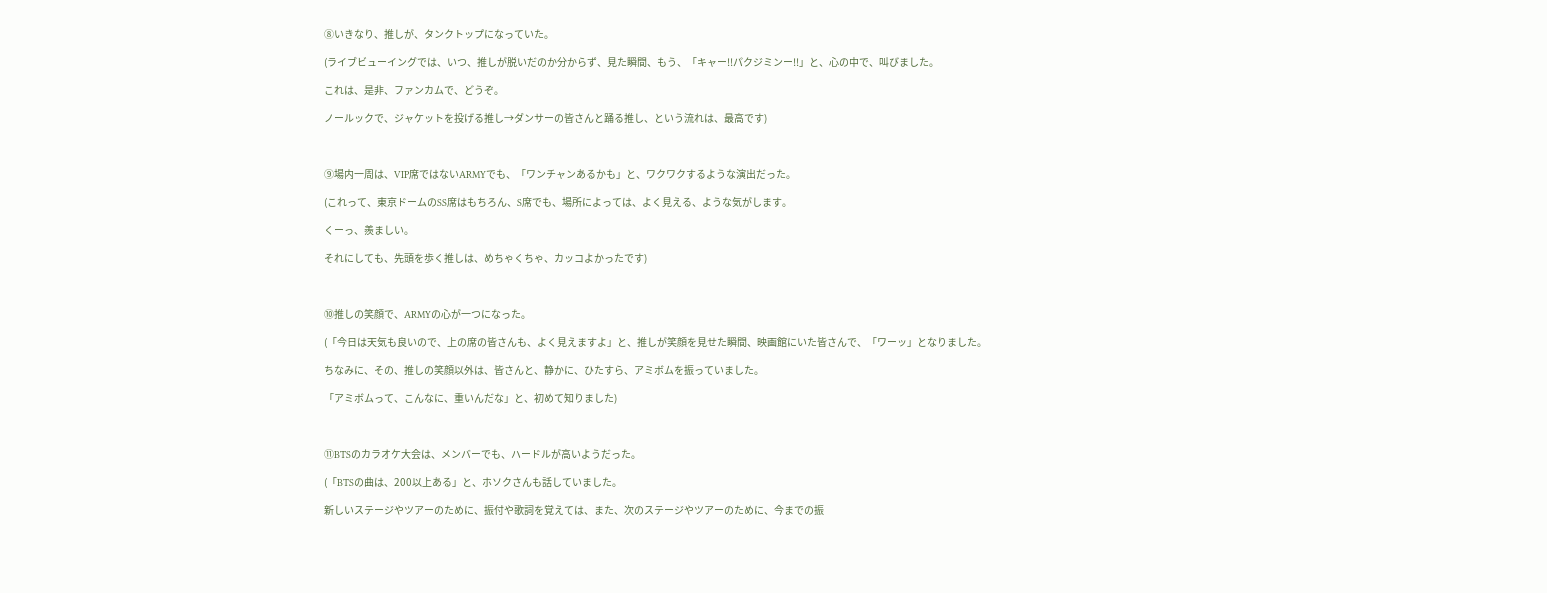⑧いきなり、推しが、タンクトップになっていた。

(ライブビューイングでは、いつ、推しが脱いだのか分からず、見た瞬間、もう、「キャー!!パクジミンー!!」と、心の中で、叫びました。

これは、是非、ファンカムで、どうぞ。

ノールックで、ジャケットを投げる推し→ダンサーの皆さんと踊る推し、という流れは、最高です)



⑨場内一周は、VIP席ではないARMYでも、「ワンチャンあるかも」と、ワクワクするような演出だった。

(これって、東京ドームのSS席はもちろん、S席でも、場所によっては、よく見える、ような気がします。

くーっ、羨ましい。

それにしても、先頭を歩く推しは、めちゃくちゃ、カッコよかったです)



⑩推しの笑顔で、ARMYの心が一つになった。

(「今日は天気も良いので、上の席の皆さんも、よく見えますよ」と、推しが笑顔を見せた瞬間、映画館にいた皆さんで、「ワーッ」となりました。

ちなみに、その、推しの笑顔以外は、皆さんと、静かに、ひたすら、アミボムを振っていました。

「アミボムって、こんなに、重いんだな」と、初めて知りました)



⑪BTSのカラオケ大会は、メンバーでも、ハードルが高いようだった。

(「BTSの曲は、200以上ある」と、ホソクさんも話していました。

新しいステージやツアーのために、振付や歌詞を覚えては、また、次のステージやツアーのために、今までの振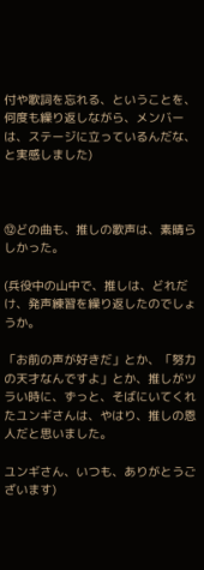付や歌詞を忘れる、ということを、何度も繰り返しながら、メンバーは、ステージに立っているんだな、と実感しました)



⑫どの曲も、推しの歌声は、素晴らしかった。

(兵役中の山中で、推しは、どれだけ、発声練習を繰り返したのでしょうか。

「お前の声が好きだ」とか、「努力の天才なんですよ」とか、推しがツラい時に、ずっと、そばにいてくれたユンギさんは、やはり、推しの恩人だと思いました。

ユンギさん、いつも、ありがとうございます)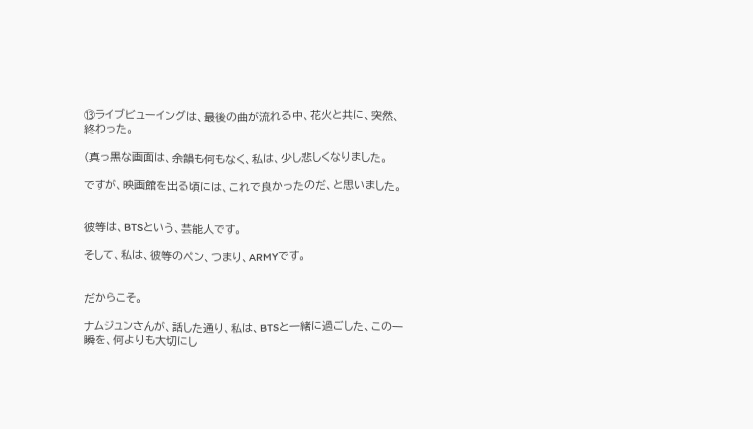⑬ライブビューイングは、最後の曲が流れる中、花火と共に、突然、終わった。

(真っ黒な画面は、余韻も何もなく、私は、少し悲しくなりました。

ですが、映画館を出る頃には、これで良かったのだ、と思いました。


彼等は、BTSという、芸能人です。

そして、私は、彼等のペン、つまり、ARMYです。


だからこそ。

ナムジュンさんが、話した通り、私は、BTSと一緒に過ごした、この一瞬を、何よりも大切にし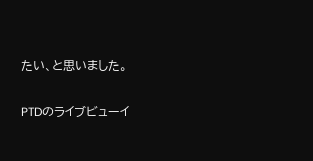たい、と思いました。


PTDのライブビューイ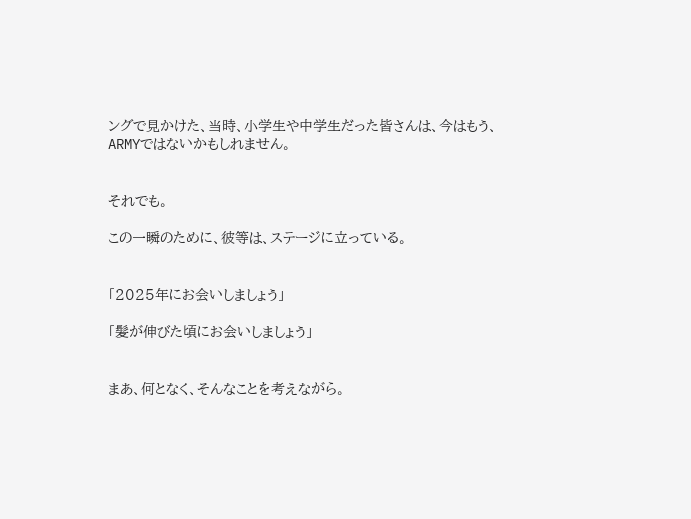ングで見かけた、当時、小学生や中学生だった皆さんは、今はもう、ARMYではないかもしれません。


それでも。

この一瞬のために、彼等は、ステージに立っている。


「2025年にお会いしましょう」

「髪が伸びた頃にお会いしましょう」


まあ、何となく、そんなことを考えながら。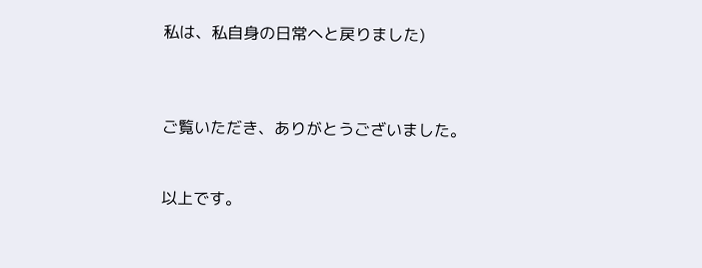私は、私自身の日常へと戻りました)



ご覧いただき、ありがとうございました。


以上です。